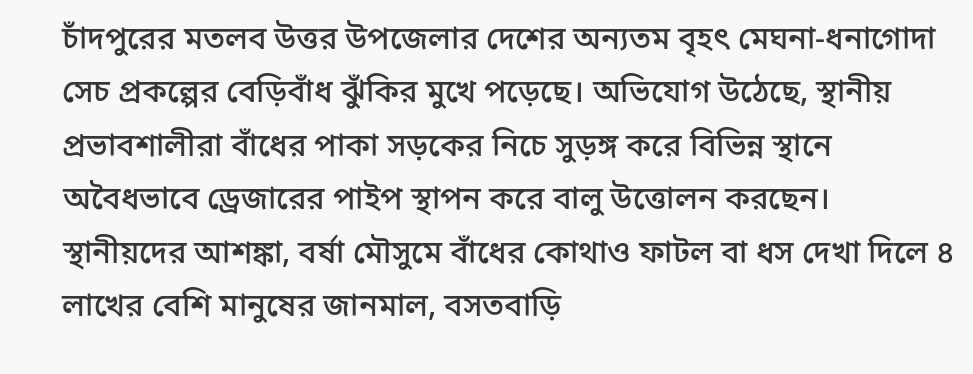চাঁদপুরের মতলব উত্তর উপজেলার দেশের অন্যতম বৃহৎ মেঘনা-ধনাগোদা সেচ প্রকল্পের বেড়িবাঁধ ঝুঁকির মুখে পড়েছে। অভিযোগ উঠেছে, স্থানীয় প্রভাবশালীরা বাঁধের পাকা সড়কের নিচে সুড়ঙ্গ করে বিভিন্ন স্থানে অবৈধভাবে ড্রেজারের পাইপ স্থাপন করে বালু উত্তোলন করছেন।
স্থানীয়দের আশঙ্কা, বর্ষা মৌসুমে বাঁধের কোথাও ফাটল বা ধস দেখা দিলে ৪ লাখের বেশি মানুষের জানমাল, বসতবাড়ি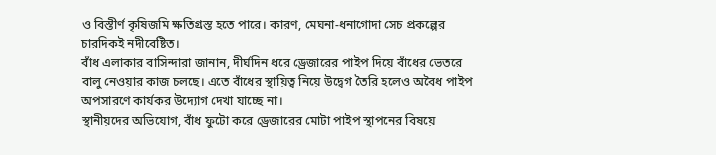ও বিস্তীর্ণ কৃষিজমি ক্ষতিগ্রস্ত হতে পারে। কারণ, মেঘনা-ধনাগোদা সেচ প্রকল্পের চারদিকই নদীবেষ্টিত।
বাঁধ এলাকার বাসিন্দারা জানান, দীর্ঘদিন ধরে ড্রেজারের পাইপ দিয়ে বাঁধের ভেতরে বালু নেওয়ার কাজ চলছে। এতে বাঁধের স্থায়িত্ব নিয়ে উদ্বেগ তৈরি হলেও অবৈধ পাইপ অপসারণে কার্যকর উদ্যোগ দেখা যাচ্ছে না।
স্থানীয়দের অভিযোগ, বাঁধ ফুটো করে ড্রেজারের মোটা পাইপ স্থাপনের বিষয়ে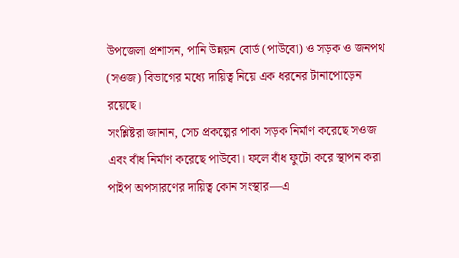উপজেলা প্রশাসন, পানি উন্নয়ন বোর্ড (পাউবো) ও সড়ক ও জনপথ (সওজ) বিভাগের মধ্যে দায়িত্ব নিয়ে এক ধরনের টানাপোড়েন রয়েছে।
সংশ্লিষ্টরা জানান, সেচ প্রকল্পের পাকা সড়ক নির্মাণ করেছে সওজ এবং বাঁধ নির্মাণ করেছে পাউবো। ফলে বাঁধ ফুটো করে স্থাপন করা পাইপ অপসারণের দায়িত্ব কোন সংস্থার—এ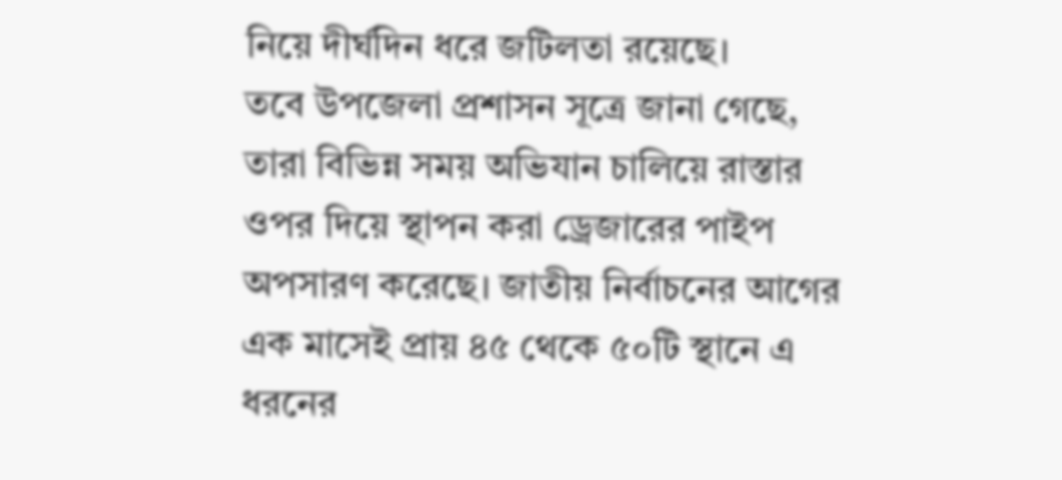নিয়ে দীর্ঘদিন ধরে জটিলতা রয়েছে।
তবে উপজেলা প্রশাসন সূত্রে জানা গেছে, তারা বিভিন্ন সময় অভিযান চালিয়ে রাস্তার ওপর দিয়ে স্থাপন করা ড্রেজারের পাইপ অপসারণ করেছে। জাতীয় নির্বাচনের আগের এক মাসেই প্রায় ৪৫ থেকে ৫০টি স্থানে এ ধরনের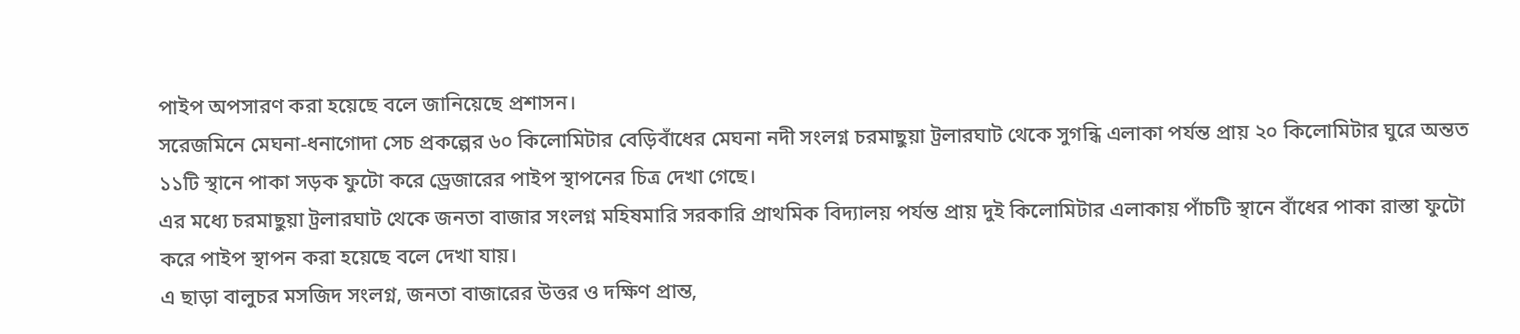পাইপ অপসারণ করা হয়েছে বলে জানিয়েছে প্রশাসন।
সরেজমিনে মেঘনা-ধনাগোদা সেচ প্রকল্পের ৬০ কিলোমিটার বেড়িবাঁধের মেঘনা নদী সংলগ্ন চরমাছুয়া ট্রলারঘাট থেকে সুগন্ধি এলাকা পর্যন্ত প্রায় ২০ কিলোমিটার ঘুরে অন্তত ১১টি স্থানে পাকা সড়ক ফুটো করে ড্রেজারের পাইপ স্থাপনের চিত্র দেখা গেছে।
এর মধ্যে চরমাছুয়া ট্রলারঘাট থেকে জনতা বাজার সংলগ্ন মহিষমারি সরকারি প্রাথমিক বিদ্যালয় পর্যন্ত প্রায় দুই কিলোমিটার এলাকায় পাঁচটি স্থানে বাঁধের পাকা রাস্তা ফুটো করে পাইপ স্থাপন করা হয়েছে বলে দেখা যায়।
এ ছাড়া বালুচর মসজিদ সংলগ্ন, জনতা বাজারের উত্তর ও দক্ষিণ প্রান্ত,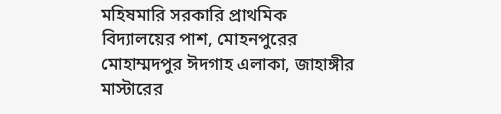মহিষমারি সরকারি প্রাথমিক বিদ্যালয়ের পাশ, মোহনপুরের মোহাম্মদপুর ঈদগাহ এলাকা, জাহাঙ্গীর মাস্টারের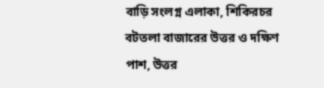বাড়ি সংলগ্ন এলাকা, শিকিরচর বটতলা বাজারের উত্তর ও দক্ষিণ পাশ, উত্তর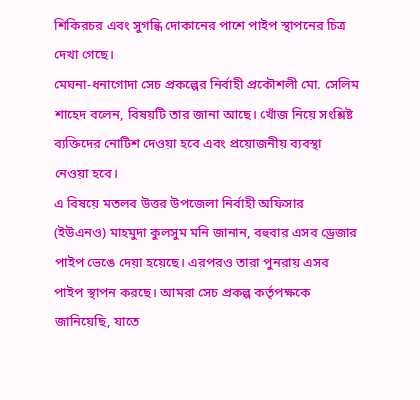শিকিরচর এবং সুগন্ধি দোকানের পাশে পাইপ স্থাপনের চিত্র দেখা গেছে।
মেঘনা-ধনাগোদা সেচ প্রকল্পের নির্বাহী প্রকৌশলী মো. সেলিম শাহেদ বলেন, বিষয়টি তার জানা আছে। খোঁজ নিয়ে সংশ্লিষ্ট ব্যক্তিদের নোটিশ দেওয়া হবে এবং প্রয়োজনীয় ব্যবস্থা নেওয়া হবে।
এ বিষয়ে মতলব উত্তর উপজেলা নির্বাহী অফিসার (ইউএনও) মাহমুদা কুলসুম মনি জানান, বহুবার এসব ড্রেজার পাইপ ভেঙে দেয়া হয়েছে। এরপরও তারা পুনরায় এসব পাইপ স্থাপন করছে। আমরা সেচ প্রকল্প কর্তৃপক্ষকে জানিয়েছি, যাতে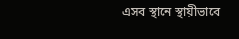এসব স্থানে স্থায়ীভাবে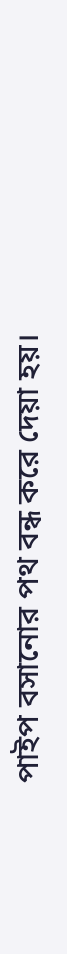পাইপ বসানোর পথ বন্ধ করে দেয়া হয়।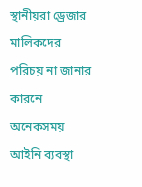স্থানীয়রা ড্রেজার মালিকদের পরিচয় না জানার কারনে অনেকসময় আইনি ব্যবস্থা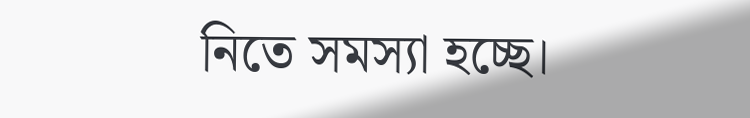নিতে সমস্যা হচ্ছে।